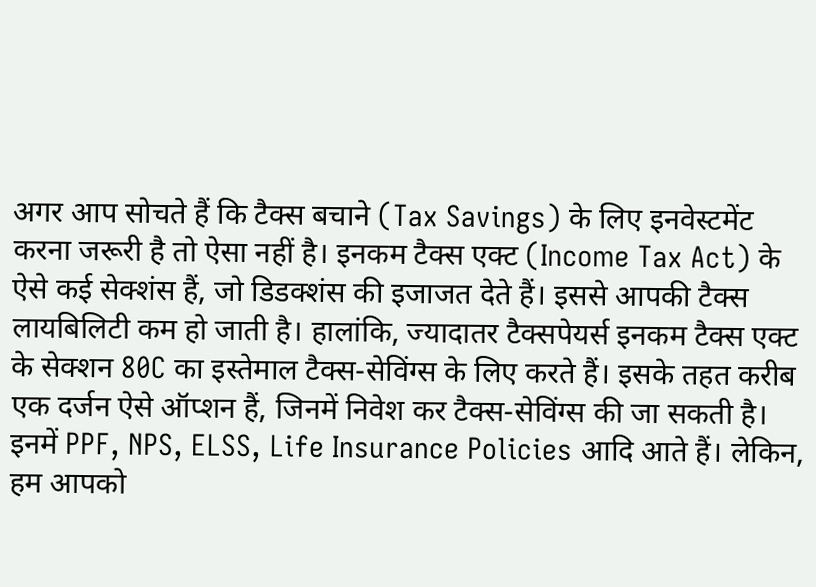अगर आप सोचते हैं कि टैक्स बचाने (Tax Savings) के लिए इनवेस्टमेंट करना जरूरी है तो ऐसा नहीं है। इनकम टैक्स एक्ट (Income Tax Act) के ऐसे कई सेक्शंस हैं, जो डिडक्शंस की इजाजत देते हैं। इससे आपकी टैक्स लायबिलिटी कम हो जाती है। हालांकि, ज्यादातर टैक्सपेयर्स इनकम टैक्स एक्ट के सेक्शन 80C का इस्तेमाल टैक्स-सेविंग्स के लिए करते हैं। इसके तहत करीब एक दर्जन ऐसे ऑप्शन हैं, जिनमें निवेश कर टैक्स-सेविंग्स की जा सकती है। इनमें PPF, NPS, ELSS, Life Insurance Policies आदि आते हैं। लेकिन, हम आपको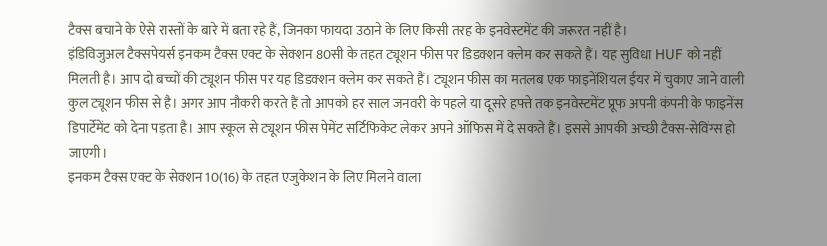टैक्स बचाने के ऐसे रास्तों के बारे में बता रहे हैं, जिनका फायदा उठाने के लिए किसी तरह के इनवेस्टमेंट की जरूरत नहीं है।
इंडिविजुअल टैक्सपेयर्स इनकम टैक्स एक्ट के सेक्शन 80सी के तहत ट्यूशन फीस पर डिडक्शन क्लेम कर सकते हैं। यह सुविधा HUF को नहीं मिलती है। आप दो बच्चों की ट्यूशन फीस पर यह डिडक्शन क्लेम कर सकते हैं। ट्यूशन फीस का मतलब एक फाइनेंशियल ईयर में चुकाए जाने वाली कुल ट्यूशन फीस से है। अगर आप नौकरी करते हैं तो आपको हर साल जनवरी के पहले या दूसरे हफ्ते तक इनवेस्टमेंट प्रूफ अपनी कंपनी के फाइनेंस डिपार्टेमेंट को देना पड़ता है। आप स्कूल से ट्यूशन फीस पेमेंट सर्टिफिकेट लेकर अपने ऑफिस में दे सकते हैं। इससे आपकी अच्छी टैक्स-सेविंग्स हो जाएगी।
इनकम टैक्स एक्ट के सेक्शन 10(16) के तहत एजुकेशन के लिए मिलने वाला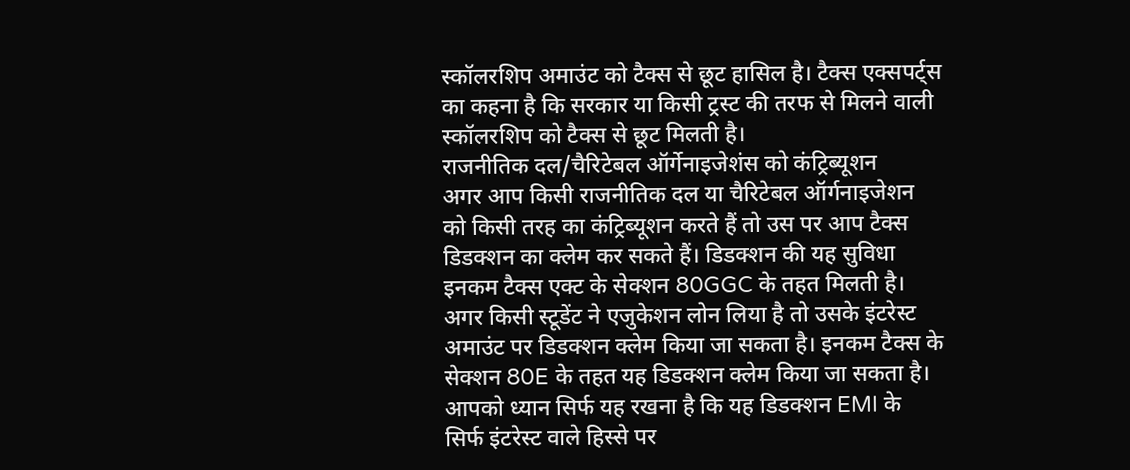स्कॉलरशिप अमाउंट को टैक्स से छूट हासिल है। टैक्स एक्सपर्ट्स का कहना है कि सरकार या किसी ट्रस्ट की तरफ से मिलने वाली स्कॉलरशिप को टैक्स से छूट मिलती है।
राजनीतिक दल/चैरिटेबल ऑर्गेनाइजेशंस को कंट्रिब्यूशन
अगर आप किसी राजनीतिक दल या चैरिटेबल ऑर्गनाइजेशन को किसी तरह का कंट्रिब्यूशन करते हैं तो उस पर आप टैक्स डिडक्शन का क्लेम कर सकते हैं। डिडक्शन की यह सुविधा इनकम टैक्स एक्ट के सेक्शन 80GGC के तहत मिलती है।
अगर किसी स्टूडेंट ने एजुकेशन लोन लिया है तो उसके इंटरेस्ट अमाउंट पर डिडक्शन क्लेम किया जा सकता है। इनकम टैक्स के सेक्शन 80E के तहत यह डिडक्शन क्लेम किया जा सकता है। आपको ध्यान सिर्फ यह रखना है कि यह डिडक्शन EMI के सिर्फ इंटरेस्ट वाले हिस्से पर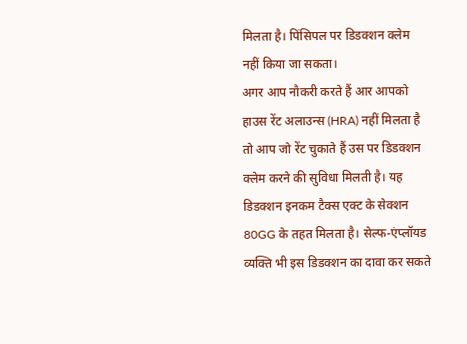मिलता है। पिंसिपल पर डिडक्शन क्लेम नहीं किया जा सकता।
अगर आप नौकरी करते हैं आर आपको हाउस रेंट अलाउन्स (HRA) नहीं मिलता है तो आप जो रेंट चुकाते हैं उस पर डिडक्शन क्लेम करने की सुविधा मिलती है। यह डिडक्शन इनकम टैक्स एक्ट के सेक्शन 80GG के तहत मिलता है। सेल्फ-एंप्लॉयड व्यक्ति भी इस डिडक्शन का दावा कर सकते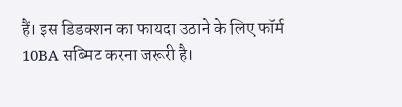हैं। इस डिडक्शन का फायदा उठाने के लिए फॉर्म 10BA सब्मिट करना जरूरी है।